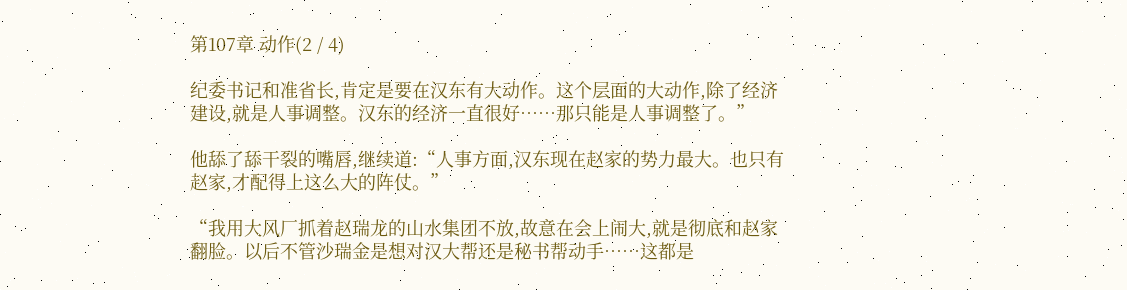第107章 动作(2 / 4)

纪委书记和准省长,肯定是要在汉东有大动作。这个层面的大动作,除了经济建设,就是人事调整。汉东的经济一直很好……那只能是人事调整了。”

他舔了舔干裂的嘴唇,继续道:“人事方面,汉东现在赵家的势力最大。也只有赵家,才配得上这么大的阵仗。”

“我用大风厂抓着赵瑞龙的山水集团不放,故意在会上闹大,就是彻底和赵家翻脸。以后不管沙瑞金是想对汉大帮还是秘书帮动手……这都是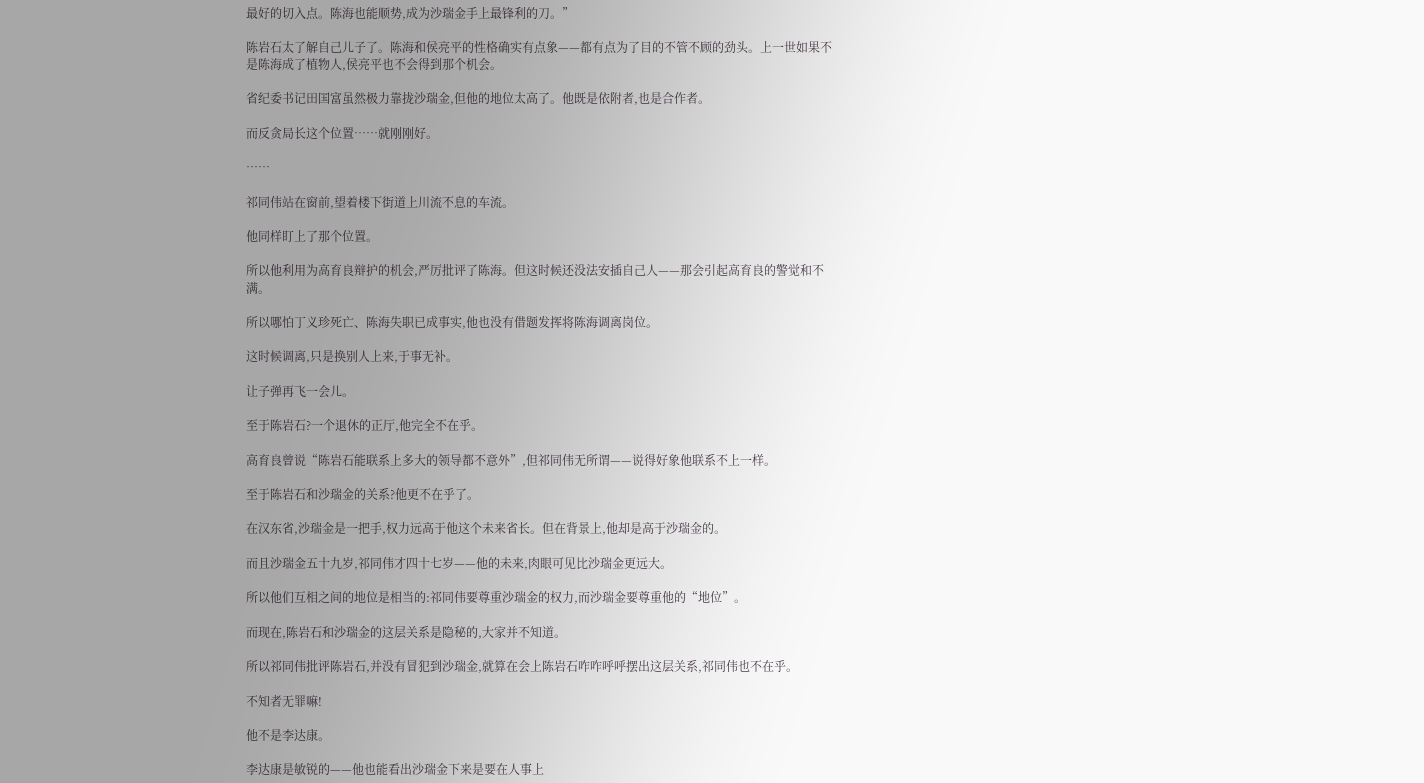最好的切入点。陈海也能顺势,成为沙瑞金手上最锋利的刀。”

陈岩石太了解自己儿子了。陈海和侯亮平的性格确实有点象——都有点为了目的不管不顾的劲头。上一世如果不是陈海成了植物人,侯亮平也不会得到那个机会。

省纪委书记田国富虽然极力靠拢沙瑞金,但他的地位太高了。他既是依附者,也是合作者。

而反贪局长这个位置……就刚刚好。

……

祁同伟站在窗前,望着楼下街道上川流不息的车流。

他同样盯上了那个位置。

所以他利用为高育良辩护的机会,严厉批评了陈海。但这时候还没法安插自己人——那会引起高育良的警觉和不满。

所以哪怕丁义珍死亡、陈海失职已成事实,他也没有借题发挥将陈海调离岗位。

这时候调离,只是换别人上来,于事无补。

让子弹再飞一会儿。

至于陈岩石?一个退休的正厅,他完全不在乎。

高育良曾说“陈岩石能联系上多大的领导都不意外”,但祁同伟无所谓——说得好象他联系不上一样。

至于陈岩石和沙瑞金的关系?他更不在乎了。

在汉东省,沙瑞金是一把手,权力远高于他这个未来省长。但在背景上,他却是高于沙瑞金的。

而且沙瑞金五十九岁,祁同伟才四十七岁——他的未来,肉眼可见比沙瑞金更远大。

所以他们互相之间的地位是相当的:祁同伟要尊重沙瑞金的权力,而沙瑞金要尊重他的“地位”。

而现在,陈岩石和沙瑞金的这层关系是隐秘的,大家并不知道。

所以祁同伟批评陈岩石,并没有冒犯到沙瑞金,就算在会上陈岩石咋咋呼呼摆出这层关系,祁同伟也不在乎。

不知者无罪嘛!

他不是李达康。

李达康是敏锐的——他也能看出沙瑞金下来是要在人事上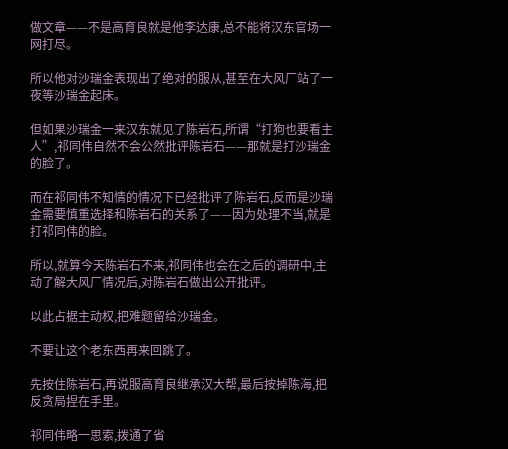做文章——不是高育良就是他李达康,总不能将汉东官场一网打尽。

所以他对沙瑞金表现出了绝对的服从,甚至在大风厂站了一夜等沙瑞金起床。

但如果沙瑞金一来汉东就见了陈岩石,所谓“打狗也要看主人”,祁同伟自然不会公然批评陈岩石——那就是打沙瑞金的脸了。

而在祁同伟不知情的情况下已经批评了陈岩石,反而是沙瑞金需要慎重选择和陈岩石的关系了——因为处理不当,就是打祁同伟的脸。

所以,就算今天陈岩石不来,祁同伟也会在之后的调研中,主动了解大风厂情况后,对陈岩石做出公开批评。

以此占据主动权,把难题留给沙瑞金。

不要让这个老东西再来回跳了。

先按住陈岩石,再说服高育良继承汉大帮,最后按掉陈海,把反贪局捏在手里。

祁同伟略一思索,拨通了省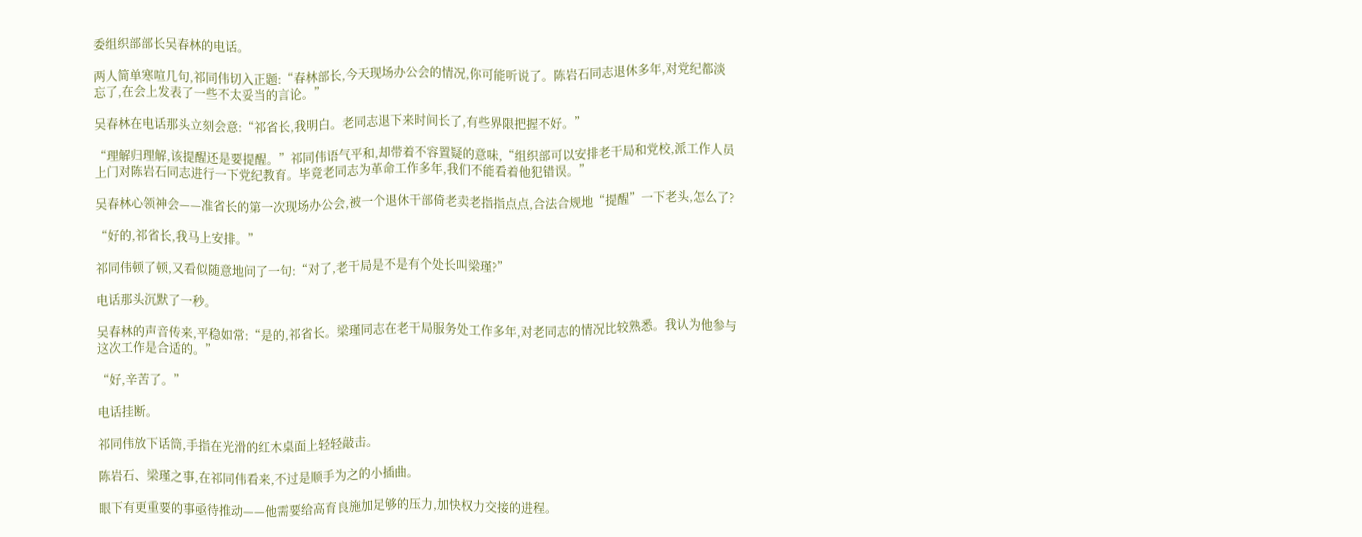委组织部部长吴春林的电话。

两人简单寒喧几句,祁同伟切入正题:“春林部长,今天现场办公会的情况,你可能听说了。陈岩石同志退休多年,对党纪都淡忘了,在会上发表了一些不太妥当的言论。”

吴春林在电话那头立刻会意:“祁省长,我明白。老同志退下来时间长了,有些界限把握不好。”

“理解归理解,该提醒还是要提醒。”祁同伟语气平和,却带着不容置疑的意味,“组织部可以安排老干局和党校,派工作人员上门对陈岩石同志进行一下党纪教育。毕竟老同志为革命工作多年,我们不能看着他犯错误。”

吴春林心领神会——准省长的第一次现场办公会,被一个退休干部倚老卖老指指点点,合法合规地“提醒”一下老头,怎么了?

“好的,祁省长,我马上安排。”

祁同伟顿了顿,又看似随意地问了一句:“对了,老干局是不是有个处长叫梁瑾?”

电话那头沉默了一秒。

吴春林的声音传来,平稳如常:“是的,祁省长。梁瑾同志在老干局服务处工作多年,对老同志的情况比较熟悉。我认为他参与这次工作是合适的。”

“好,辛苦了。”

电话挂断。

祁同伟放下话筒,手指在光滑的红木桌面上轻轻敲击。

陈岩石、梁瑾之事,在祁同伟看来,不过是顺手为之的小插曲。

眼下有更重要的事亟待推动——他需要给高育良施加足够的压力,加快权力交接的进程。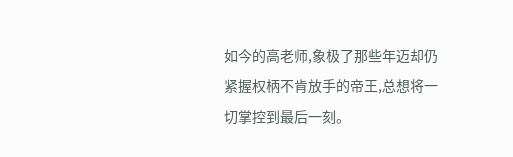如今的高老师,象极了那些年迈却仍紧握权柄不肯放手的帝王,总想将一切掌控到最后一刻。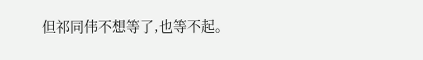但祁同伟不想等了,也等不起。